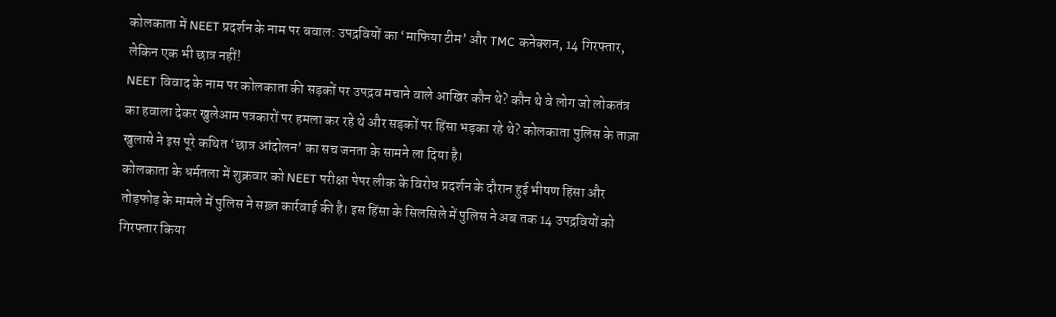कोलकाता में NEET प्रदर्शन के नाम पर बवाल: उपद्रवियों का ‘माफिया टीम’ और TMC कनेक्शन, 14 गिरफ्तार, लेकिन एक भी छात्र नहीं!
NEET विवाद के नाम पर कोलकाता की सड़कों पर उपद्रव मचाने वाले आखिर कौन थे? कौन थे वे लोग जो लोकतंत्र का हवाला देकर खुलेआम पत्रकारों पर हमला कर रहे थे और सड़कों पर हिंसा भड़का रहे थे? कोलकाता पुलिस के ताज़ा खुलासे ने इस पूरे कथित ‘छात्र आंदोलन’ का सच जनता के सामने ला दिया है।
कोलकाता के धर्मतला में शुक्रवार को NEET परीक्षा पेपर लीक के विरोध प्रदर्शन के दौरान हुई भीषण हिंसा और तोड़फोड़ के मामले में पुलिस ने सख़्त कार्रवाई की है। इस हिंसा के सिलसिले में पुलिस ने अब तक 14 उपद्रवियों को गिरफ्तार किया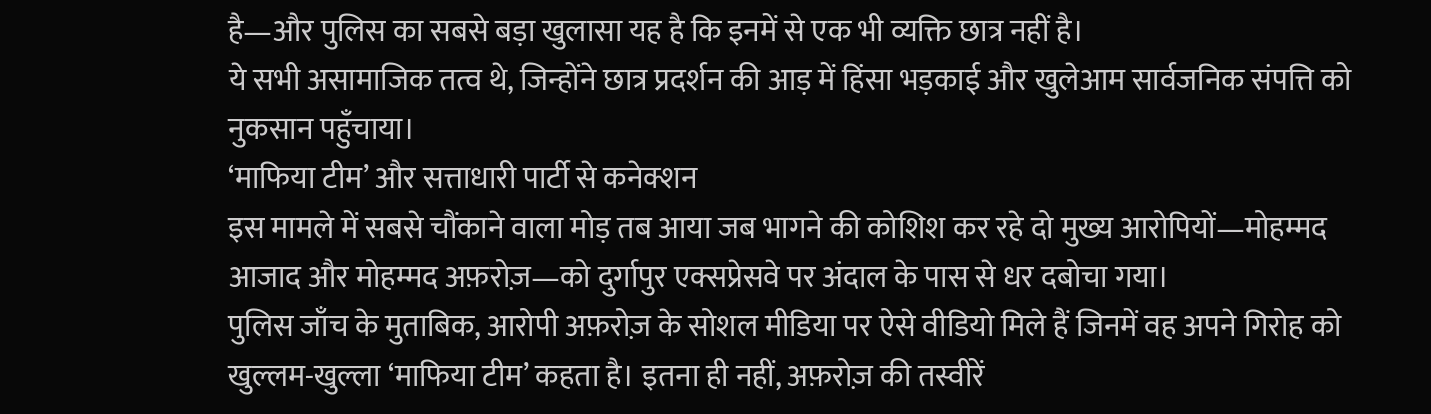है—और पुलिस का सबसे बड़ा खुलासा यह है कि इनमें से एक भी व्यक्ति छात्र नहीं है।
ये सभी असामाजिक तत्व थे, जिन्होंने छात्र प्रदर्शन की आड़ में हिंसा भड़काई और खुलेआम सार्वजनिक संपत्ति को नुकसान पहुँचाया।
‘माफिया टीम’ और सत्ताधारी पार्टी से कनेक्शन
इस मामले में सबसे चौंकाने वाला मोड़ तब आया जब भागने की कोशिश कर रहे दो मुख्य आरोपियों—मोहम्मद आजाद और मोहम्मद अफ़रोज़—को दुर्गापुर एक्सप्रेसवे पर अंदाल के पास से धर दबोचा गया।
पुलिस जाँच के मुताबिक, आरोपी अफ़रोज़ के सोशल मीडिया पर ऐसे वीडियो मिले हैं जिनमें वह अपने गिरोह को खुल्लम-खुल्ला ‘माफिया टीम’ कहता है। इतना ही नहीं, अफ़रोज़ की तस्वीरें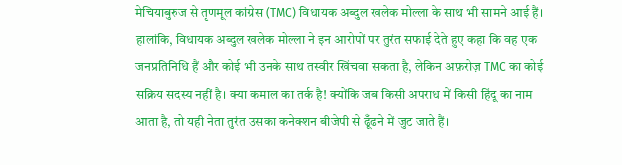मेचियाबुरुज से तृणमूल कांग्रेस (TMC) विधायक अब्दुल खलेक मोल्ला के साथ भी सामने आई हैं।
हालांकि, विधायक अब्दुल खलेक मोल्ला ने इन आरोपों पर तुरंत सफाई देते हुए कहा कि वह एक जनप्रतिनिधि हैं और कोई भी उनके साथ तस्वीर खिंचवा सकता है, लेकिन अफ़रोज़ TMC का कोई सक्रिय सदस्य नहीं है। क्या कमाल का तर्क है! क्योंकि जब किसी अपराध में किसी हिंदू का नाम आता है, तो यही नेता तुरंत उसका कनेक्शन बीजेपी से ढूँढने में जुट जाते हैं।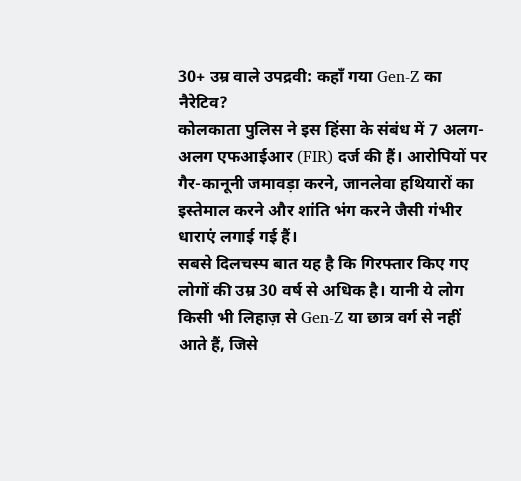30+ उम्र वाले उपद्रवी: कहाँ गया Gen-Z का नैरेटिव?
कोलकाता पुलिस ने इस हिंसा के संबंध में 7 अलग-अलग एफआईआर (FIR) दर्ज की हैं। आरोपियों पर गैर-कानूनी जमावड़ा करने, जानलेवा हथियारों का इस्तेमाल करने और शांति भंग करने जैसी गंभीर धाराएं लगाई गई हैं।
सबसे दिलचस्प बात यह है कि गिरफ्तार किए गए लोगों की उम्र 30 वर्ष से अधिक है। यानी ये लोग किसी भी लिहाज़ से Gen-Z या छात्र वर्ग से नहीं आते हैं, जिसे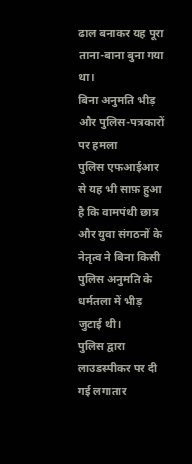ढाल बनाकर यह पूरा ताना-बाना बुना गया था।
बिना अनुमति भीड़ और पुलिस-पत्रकारों पर हमला
पुलिस एफआईआर से यह भी साफ़ हुआ है कि वामपंथी छात्र और युवा संगठनों के नेतृत्व ने बिना किसी पुलिस अनुमति के धर्मतला में भीड़ जुटाई थी।
पुलिस द्वारा लाउडस्पीकर पर दी गई लगातार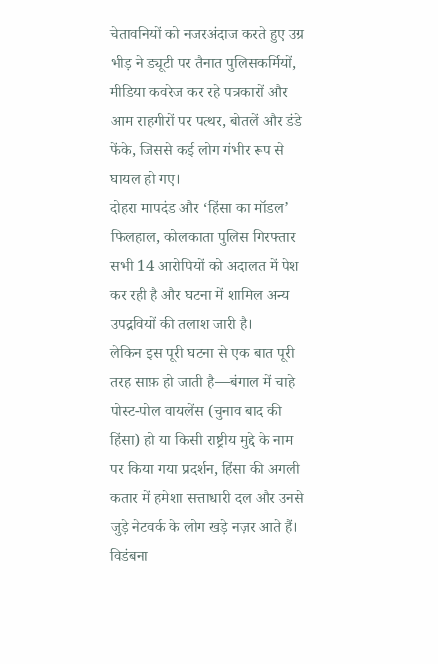चेतावनियों को नजरअंदाज करते हुए उग्र भीड़ ने ड्यूटी पर तैनात पुलिसकर्मियों, मीडिया कवरेज कर रहे पत्रकारों और आम राहगीरों पर पत्थर, बोतलें और डंडे फेंके, जिससे कई लोग गंभीर रूप से घायल हो गए।
दोहरा मापदंड और ‘हिंसा का मॉडल’
फिलहाल, कोलकाता पुलिस गिरफ्तार सभी 14 आरोपियों को अदालत में पेश कर रही है और घटना में शामिल अन्य उपद्रवियों की तलाश जारी है।
लेकिन इस पूरी घटना से एक बात पूरी तरह साफ़ हो जाती है—बंगाल में चाहे पोस्ट-पोल वायलेंस (चुनाव बाद की हिंसा) हो या किसी राष्ट्रीय मुद्दे के नाम पर किया गया प्रदर्शन, हिंसा की अगली कतार में हमेशा सत्ताधारी दल और उनसे जुड़े नेटवर्क के लोग खड़े नज़र आते हैं।
विडंबना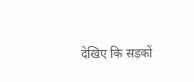देखिए कि सड़कों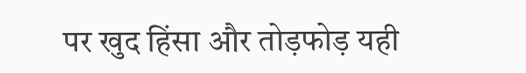पर खुद हिंसा और तोड़फोड़ यही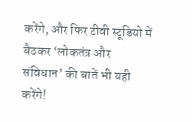करेंगे, और फिर टीवी स्टूडियो में बैठकर ‘लोकतंत्र और संविधान’ की बातें भी यही करेंगे!